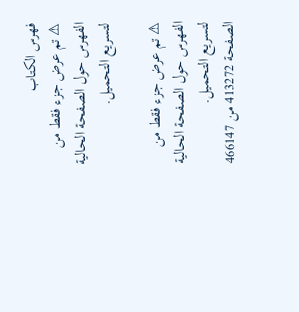فهرس الكتاب
⚠ تم عرض جزء فقط من الفهرس حول الصفحة الحالية لتسريع التحميل.

⚠ تم عرض جزء فقط من الفهرس حول الصفحة الحالية لتسريع التحميل.
الصفحة 413272 من 466147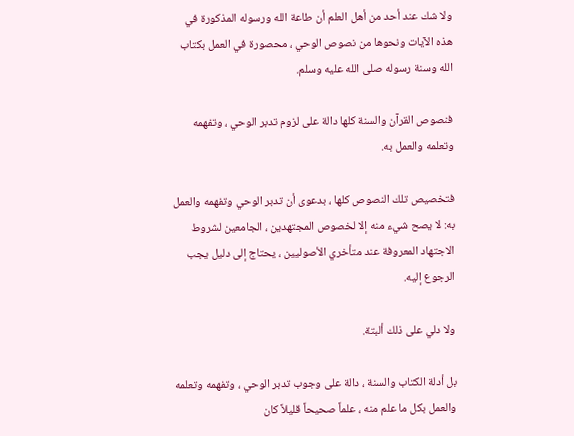ولا شك عند أحد من أهل العلم أن طاعة الله ورسوله المذكورة في هذه الآيات ونحوها من نصوص الوحي ، محصورة في العمل بكتاب الله وسنة رسوله صلى الله عليه وسلم.

فنصوص القرآن والسنة كلها دالة على لزوم تدبر الوحي ، وتفهمه وتعلمه والعمل به.

فتخصيص تلك النصوص كلها ، بدعوى أن تدبر الوحي وتفهمه والعمل به: لا يصح شيء منه إلا لخصوص المجتهدين ، الجامعين لشروط الاجتهاد المعروفة عند متأخري الأصوليين ، يحتاج إلى دليل يجب الرجوع إليه.

ولا دلي على ذلك ألبتة.

بل أدلة الكتاب والسنة ، دالة على وجوب تدبر الوحي ، وتفهمه وتعلمه والعمل بكل ما علم منه ، علماً صحيحاً قليلاً كان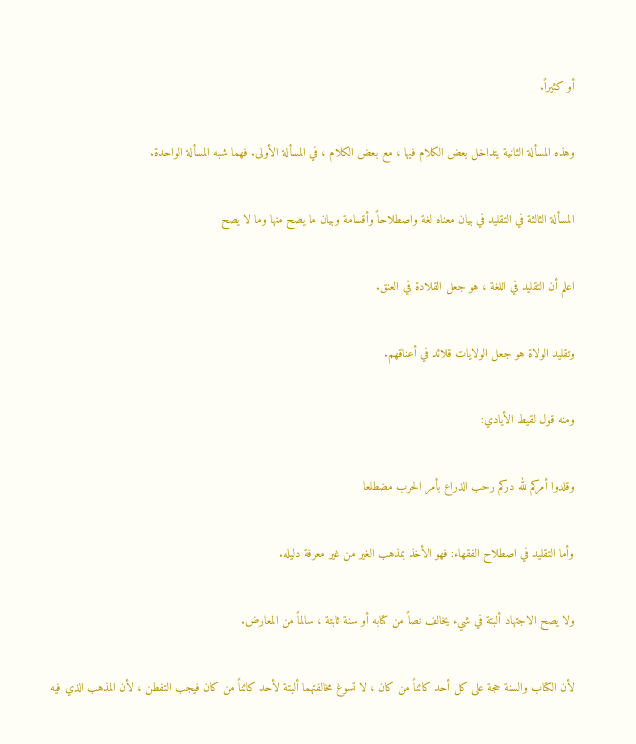أو كثيراً.

وهذه المسألة الثانية يتداخل بعض الكلام فيها ، مع بعض الكلام ، في المسألة الأولى. فهما شبه المسألة الواحدة.

المسألة الثالثة في التقليد في بيان معناه لغة واصطلاحاً وأقسامة وبيان ما يصح منها وما لا يصح

اعلم أن التقليد في اللغة ، هو جعل القلادة في العنق.

وتقليد الولاة هو جعل الولايات قلائد في أعناقهم.

ومنه قول لقيط الأيادي:

وقلدوا أمركم لله دركم رحب الذراع بأمر الحرب مضطلعا

وأما التقليد في اصطلاح الفقهاء: فهو الأخذ بمذهب الغير من غير معرفة دليله.

ولا يصح الاجتهاد ألبتة في شيء يخالف نصاً من كتابه أو سنة ثابتة ، سالماً من المعارض.

لأن الكتاب والسنة حجة على كل أحد كائناً من كان ، لا تسوغ مخالفتهما ألبتة لأحد كائناً من كان فيجب التفطن ، لأن المذهب الذي فيه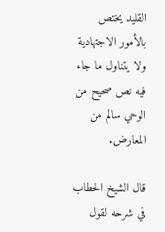القليد يختص بالأمور الاجتهادية ولا يتناول ما جاء فيه نص صحيح من الوحي سالم من المعارض.

قال الشيخ الحطاب في شرحه لقول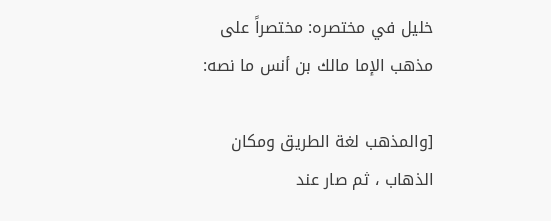خليل في مختصره: مختصراً على مذهب الإما مالك بن أنس ما نصه:

[والمذهب لغة الطريق ومكان الذهاب ، ثم صار عند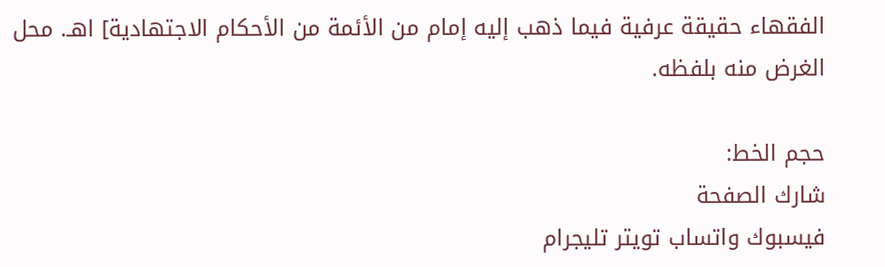الفقهاء حقيقة عرفية فيما ذهب إليه إمام من الأئمة من الأحكام الاجتهادية] اهـ. محل الغرض منه بلفظه.

حجم الخط:
شارك الصفحة
فيسبوك واتساب تويتر تليجرام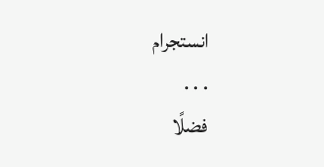انستجرام
. . .
فضلًا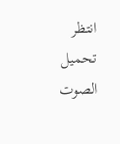انتظر تحميل الصوت